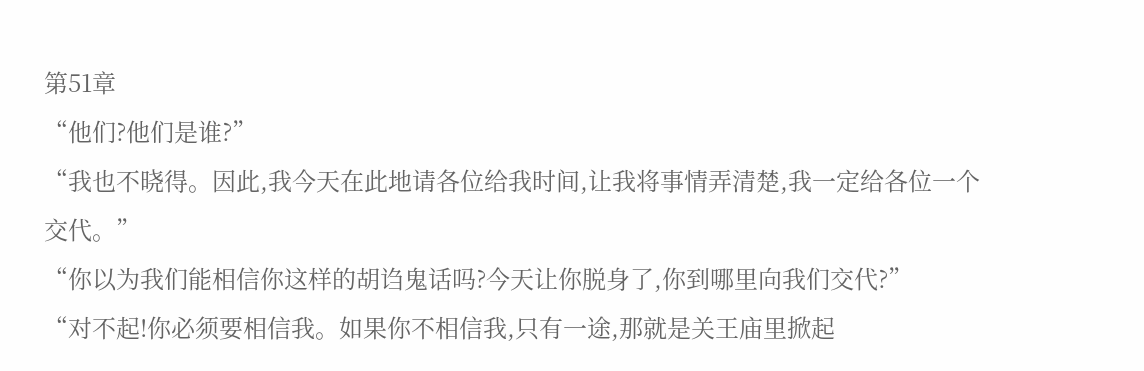第51章
“他们?他们是谁?”
“我也不晓得。因此,我今天在此地请各位给我时间,让我将事情弄清楚,我一定给各位一个交代。”
“你以为我们能相信你这样的胡诌鬼话吗?今天让你脱身了,你到哪里向我们交代?”
“对不起!你必须要相信我。如果你不相信我,只有一途,那就是关王庙里掀起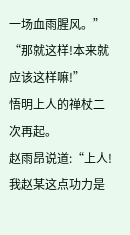一场血雨腥风。”
“那就这样!本来就应该这样嘛!”
悟明上人的禅杖二次再起。
赵雨昂说道:“上人!我赵某这点功力是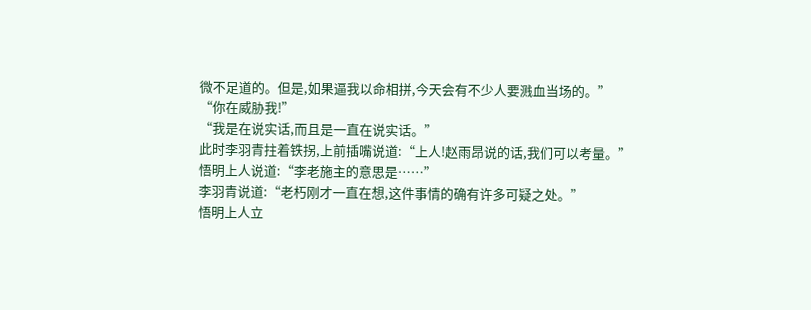微不足道的。但是,如果逼我以命相拼,今天会有不少人要溅血当场的。”
“你在威胁我!”
“我是在说实话,而且是一直在说实话。”
此时李羽青拄着铁拐,上前插嘴说道:“上人!赵雨昂说的话,我们可以考量。”
悟明上人说道:“李老施主的意思是……”
李羽青说道:“老朽刚才一直在想,这件事情的确有许多可疑之处。”
悟明上人立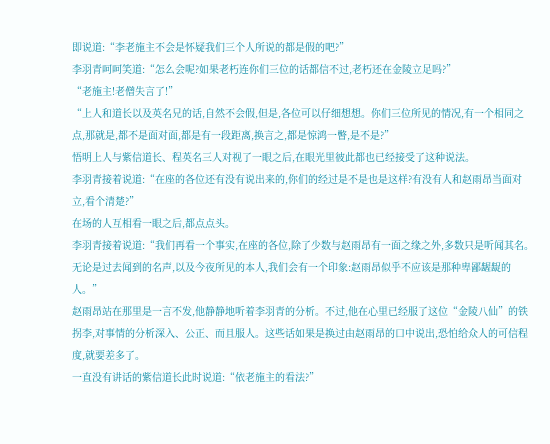即说道:“李老施主不会是怀疑我们三个人所说的都是假的吧?”
李羽青呵呵笑道:“怎么会呢?如果老朽连你们三位的话都信不过,老朽还在金陵立足吗?”
“老施主!老僧失言了!”
“上人和道长以及英名兄的话,自然不会假,但是,各位可以仔细想想。你们三位所见的情况,有一个相同之点,那就是,都不是面对面,都是有一段距离,换言之,都是惊鸿一瞥,是不是?”
悟明上人与紫信道长、程英名三人对视了一眼之后,在眼光里彼此都也已经接受了这种说法。
李羽青接着说道:“在座的各位还有没有说出来的,你们的经过是不是也是这样?有没有人和赵雨昂当面对立,看个清楚?”
在场的人互相看一眼之后,都点点头。
李羽青接着说道:“我们再看一个事实,在座的各位,除了少数与赵雨昂有一面之缘之外,多数只是听闻其名。无论是过去闻到的名声,以及今夜所见的本人,我们会有一个印象:赵雨昂似乎不应该是那种卑鄙龌龊的人。”
赵雨昂站在那里是一言不发,他静静地听着李羽青的分析。不过,他在心里已经服了这位“金陵八仙”的铁拐李,对事情的分析深入、公正、而且服人。这些话如果是换过由赵雨昂的口中说出,恐怕给众人的可信程度,就要差多了。
一直没有讲话的紫信道长此时说道:“依老施主的看法?”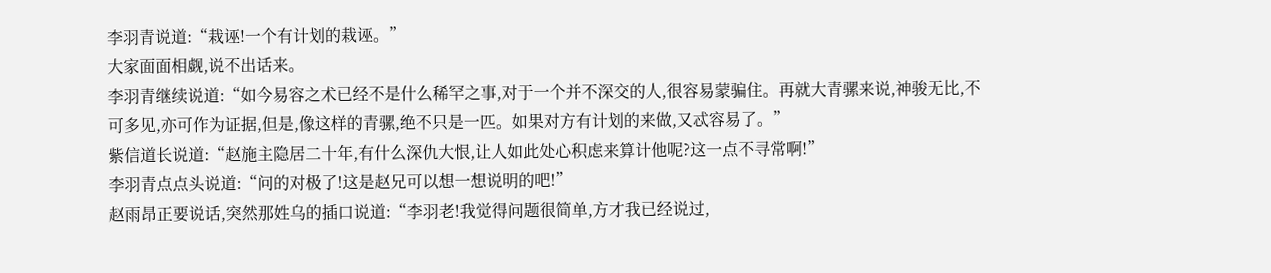李羽青说道:“栽诬!一个有计划的栽诬。”
大家面面相觑,说不出话来。
李羽青继续说道:“如今易容之术已经不是什么稀罕之事,对于一个并不深交的人,很容易蒙骗住。再就大青骡来说,神骏无比,不可多见,亦可作为证据,但是,像这样的青骡,绝不只是一匹。如果对方有计划的来做,又忒容易了。”
紫信道长说道:“赵施主隐居二十年,有什么深仇大恨,让人如此处心积虑来算计他呢?这一点不寻常啊!”
李羽青点点头说道:“问的对极了!这是赵兄可以想一想说明的吧!”
赵雨昂正要说话,突然那姓乌的插口说道:“李羽老!我觉得问题很简单,方才我已经说过,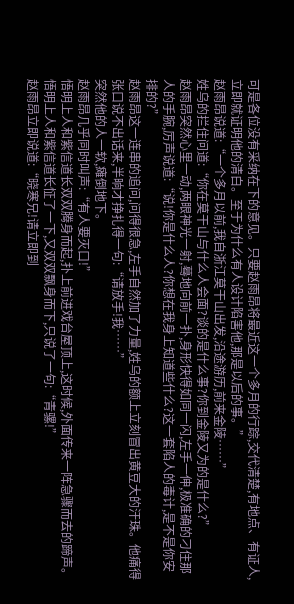可是各位没有采纳在下的意见。只要赵雨昂将最近这一个多月的行踪,交代清楚,有地点、有证人,立即就证明他的清白。至于为什么有人设计陷害他,那是以后的事。”
赵雨昂说道:“一个多月以前,我自浙江莫干山出发,沿途游历,前来金陵……”
姓乌的拦住问道:“你在莫干山与什么人会面?谈的是什么事?你到金陵又为的是什么?”
赵雨昂突然心里一动,两眼神光一射,蓦地向前一扑,身形快得如同一闪,左手一伸,极准确的刁住那人的手腕,厉声说道:“说!你是什么人?你想在我身上知道些什么?这一套陷人的毒计,是不是你安排的?”
赵雨昂这一连串的追问,问得很急,左手自然加了力量,姓乌的额上立刻冒出黄豆大的汗珠。他痛得张口说不出话来,半晌才挣扎得一句:“请放手!我……”
突然他的人一软,瘫倒地下。
赵雨昂几乎同时叫声:“有人要灭口!”
悟明上人和紫信道长双双腾身而起,扑上前进戏台屋顶上,这时候,外面传来一阵急骤而去的蹄声。
悟明上人和紫信道长怔了一下,又双双飘身而下,只说了一句:“青骡!”
赵雨昂立即说道:“晓寒兄!请立即到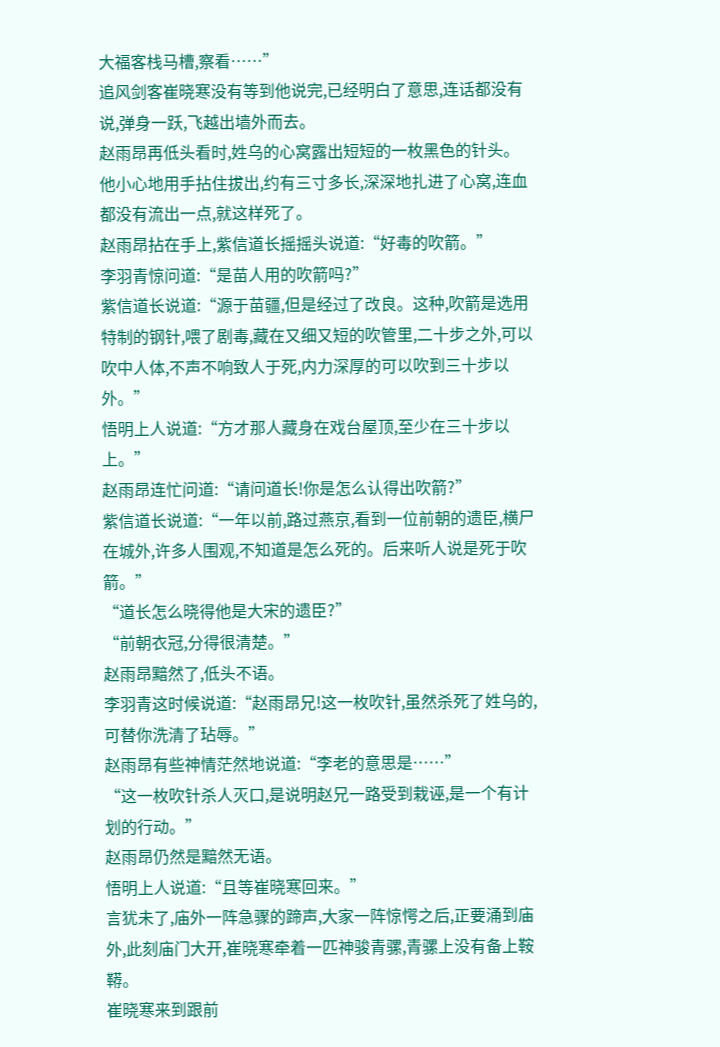大福客栈马槽,察看……”
追风剑客崔晓寒没有等到他说完,已经明白了意思,连话都没有说,弹身一跃,飞越出墙外而去。
赵雨昂再低头看时,姓乌的心窝露出短短的一枚黑色的针头。他小心地用手拈住拔出,约有三寸多长,深深地扎进了心窝,连血都没有流出一点,就这样死了。
赵雨昂拈在手上,紫信道长摇摇头说道:“好毒的吹箭。”
李羽青惊问道:“是苗人用的吹箭吗?”
紫信道长说道:“源于苗疆,但是经过了改良。这种,吹箭是选用特制的钢针,喂了剧毒,藏在又细又短的吹管里,二十步之外,可以吹中人体,不声不响致人于死,内力深厚的可以吹到三十步以外。”
悟明上人说道:“方才那人藏身在戏台屋顶,至少在三十步以上。”
赵雨昂连忙问道:“请问道长!你是怎么认得出吹箭?”
紫信道长说道:“一年以前,路过燕京,看到一位前朝的遗臣,横尸在城外,许多人围观,不知道是怎么死的。后来听人说是死于吹箭。”
“道长怎么晓得他是大宋的遗臣?”
“前朝衣冠,分得很清楚。”
赵雨昂黯然了,低头不语。
李羽青这时候说道:“赵雨昂兄!这一枚吹针,虽然杀死了姓乌的,可替你洗清了玷辱。”
赵雨昂有些神情茫然地说道:“李老的意思是……”
“这一枚吹针杀人灭口,是说明赵兄一路受到栽诬,是一个有计划的行动。”
赵雨昂仍然是黯然无语。
悟明上人说道:“且等崔晓寒回来。”
言犹未了,庙外一阵急骤的蹄声,大家一阵惊愕之后,正要涌到庙外,此刻庙门大开,崔晓寒牵着一匹神骏青骡,青骡上没有备上鞍鞯。
崔晓寒来到跟前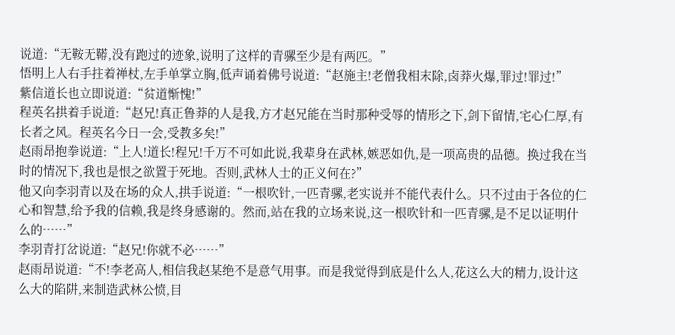说道:“无鞍无鞯,没有跑过的迹象,说明了这样的青骡至少是有两匹。”
悟明上人右手拄着禅杖,左手单掌立胸,低声诵着佛号说道:“赵施主!老僧我相末除,卤莽火爆,罪过!罪过!”
紫信道长也立即说道:“贫道惭愧!”
程英名拱着手说道:“赵兄!真正鲁莽的人是我,方才赵兄能在当时那种受辱的情形之下,剑下留情,宅心仁厚,有长者之风。程英名今日一会,受教多矣!”
赵雨昂抱拳说道:“上人!道长!程兄!千万不可如此说,我辈身在武林,嫉恶如仇,是一项高贵的品德。换过我在当时的情况下,我也是恨之欲置于死地。否则,武林人士的正义何在?”
他又向李羽青以及在场的众人,拱手说道:“一根吹针,一匹青骡,老实说并不能代表什么。只不过由于各位的仁心和智慧,给予我的信赖,我是终身感谢的。然而,站在我的立场来说,这一根吹针和一匹青骡,是不足以证明什么的……”
李羽青打岔说道:“赵兄!你就不必……”
赵雨昂说道:“不!李老高人,相信我赵某绝不是意气用事。而是我觉得到底是什么人,花这么大的精力,设计这么大的陷阱,来制造武林公愤,目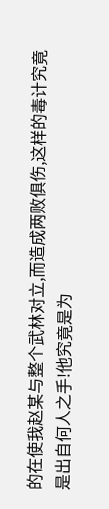的在使我赵某与整个武林对立,而造成两败俱伤,这样的毒计究竟是出自何人之手!他究竟是为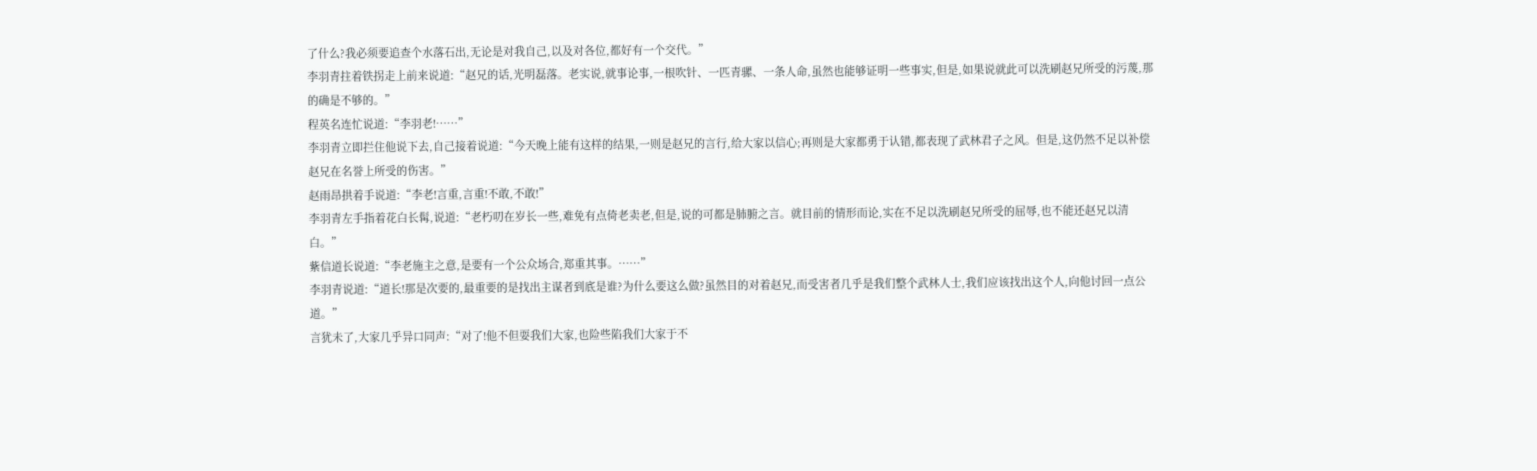了什么?我必须要追查个水落石出,无论是对我自己,以及对各位,都好有一个交代。”
李羽青拄着铁拐走上前来说道:“赵兄的话,光明磊落。老实说,就事论事,一根吹针、一匹青骡、一条人命,虽然也能够证明一些事实,但是,如果说就此可以洗刷赵兄所受的污蔑,那的确是不够的。”
程英名连忙说道:“李羽老!……”
李羽青立即拦住他说下去,自己接着说道:“今天晚上能有这样的结果,一则是赵兄的言行,给大家以信心;再则是大家都勇于认错,都表现了武林君子之风。但是,这仍然不足以补偿赵兄在名誉上所受的伤害。”
赵雨昂拱着手说道:“李老!言重,言重!不敢,不敢!”
李羽青左手指着花白长髯,说道:“老朽叨在岁长一些,难免有点倚老卖老,但是,说的可都是肺腑之言。就目前的情形而论,实在不足以洗刷赵兄所受的屈辱,也不能还赵兄以清白。”
紫信道长说道:“李老施主之意,是要有一个公众场合,郑重其事。……”
李羽青说道:“道长!那是次要的,最重要的是找出主谋者到底是谁?为什么要这么做?虽然目的对着赵兄,而受害者几乎是我们整个武林人士,我们应该找出这个人,向他讨回一点公道。”
言犹未了,大家几乎异口同声:“对了!他不但耍我们大家,也险些陷我们大家于不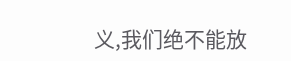义,我们绝不能放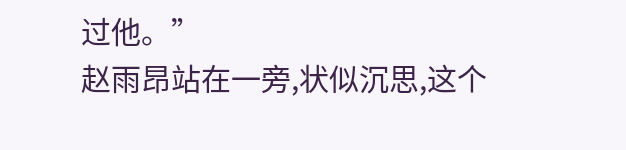过他。”
赵雨昂站在一旁,状似沉思,这个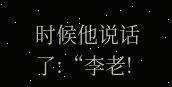时候他说话了:“李老!